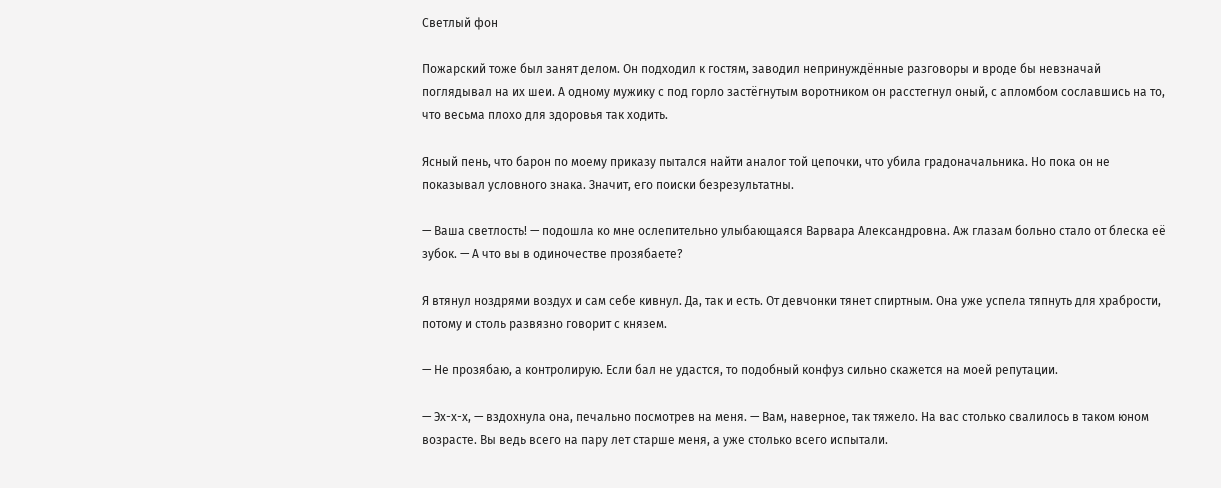Светлый фон

Пожарский тоже был занят делом. Он подходил к гостям, заводил непринуждённые разговоры и вроде бы невзначай поглядывал на их шеи. А одному мужику с под горло застёгнутым воротником он расстегнул оный, с апломбом сославшись на то, что весьма плохо для здоровья так ходить.

Ясный пень, что барон по моему приказу пытался найти аналог той цепочки, что убила градоначальника. Но пока он не показывал условного знака. Значит, его поиски безрезультатны.

— Ваша светлость! — подошла ко мне ослепительно улыбающаяся Варвара Александровна. Аж глазам больно стало от блеска её зубок. — А что вы в одиночестве прозябаете?

Я втянул ноздрями воздух и сам себе кивнул. Да, так и есть. От девчонки тянет спиртным. Она уже успела тяпнуть для храбрости, потому и столь развязно говорит с князем.

— Не прозябаю, а контролирую. Если бал не удастся, то подобный конфуз сильно скажется на моей репутации.

— Эх-х-х, — вздохнула она, печально посмотрев на меня. — Вам, наверное, так тяжело. На вас столько свалилось в таком юном возрасте. Вы ведь всего на пару лет старше меня, а уже столько всего испытали.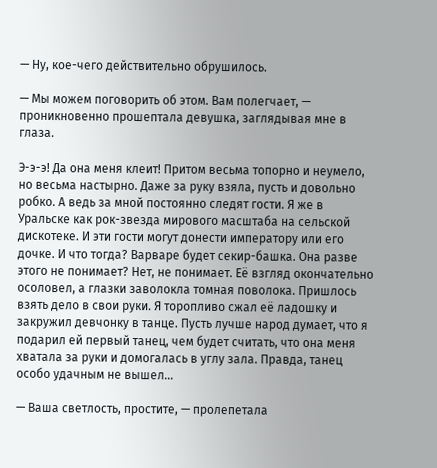— Ну, кое-чего действительно обрушилось.

— Мы можем поговорить об этом. Вам полегчает, — проникновенно прошептала девушка, заглядывая мне в глаза.

Э-э-э! Да она меня клеит! Притом весьма топорно и неумело, но весьма настырно. Даже за руку взяла, пусть и довольно робко. А ведь за мной постоянно следят гости. Я же в Уральске как рок-звезда мирового масштаба на сельской дискотеке. И эти гости могут донести императору или его дочке. И что тогда? Варваре будет секир-башка. Она разве этого не понимает? Нет, не понимает. Её взгляд окончательно осоловел, а глазки заволокла томная поволока. Пришлось взять дело в свои руки. Я торопливо сжал её ладошку и закружил девчонку в танце. Пусть лучше народ думает, что я подарил ей первый танец, чем будет считать, что она меня хватала за руки и домогалась в углу зала. Правда, танец особо удачным не вышел…

— Ваша светлость, простите, — пролепетала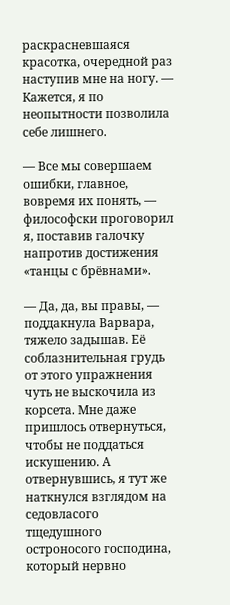раскрасневшаяся красотка, очередной раз наступив мне на ногу. — Кажется, я по неопытности позволила себе лишнего.

— Все мы совершаем ошибки, главное, вовремя их понять, — философски проговорил я, поставив галочку напротив достижения «танцы с брёвнами».

— Да, да, вы правы, — поддакнула Варвара, тяжело задышав. Её соблазнительная грудь от этого упражнения чуть не выскочила из корсета. Мне даже пришлось отвернуться, чтобы не поддаться искушению. А отвернувшись, я тут же наткнулся взглядом на седовласого тщедушного остроносого господина, который нервно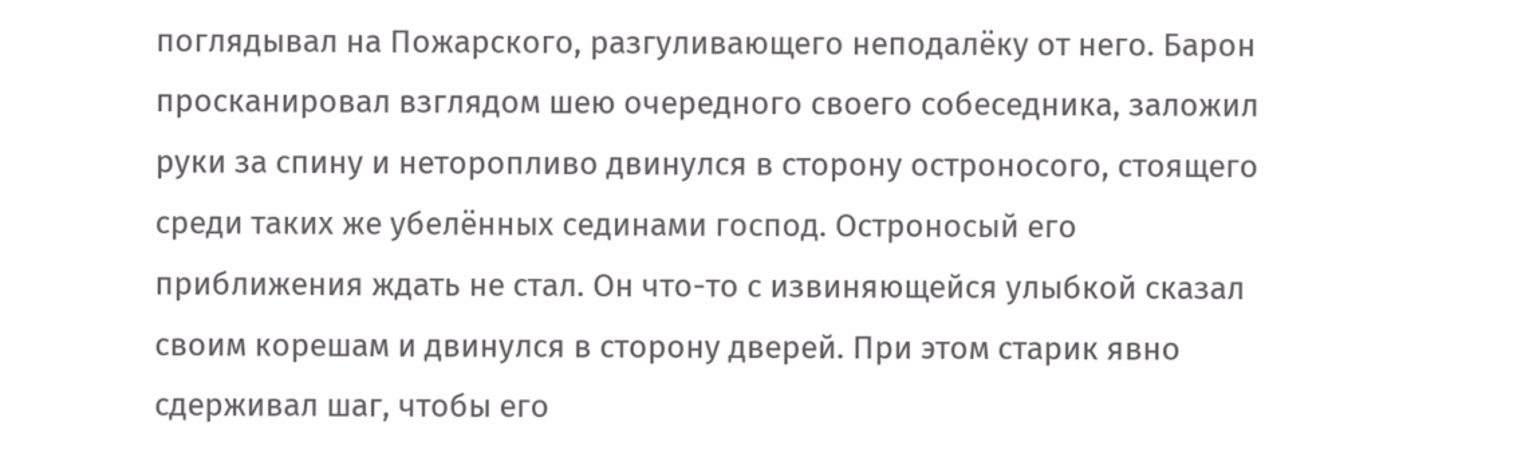поглядывал на Пожарского, разгуливающего неподалёку от него. Барон просканировал взглядом шею очередного своего собеседника, заложил руки за спину и неторопливо двинулся в сторону остроносого, стоящего среди таких же убелённых сединами господ. Остроносый его приближения ждать не стал. Он что-то с извиняющейся улыбкой сказал своим корешам и двинулся в сторону дверей. При этом старик явно сдерживал шаг, чтобы его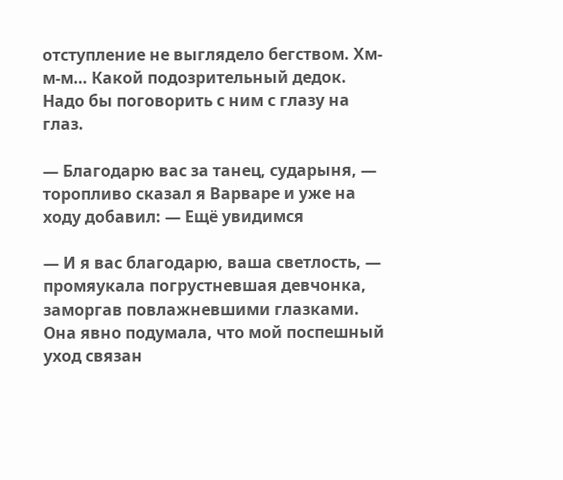отступление не выглядело бегством. Хм-м-м… Какой подозрительный дедок. Надо бы поговорить с ним с глазу на глаз.

— Благодарю вас за танец, сударыня, — торопливо сказал я Варваре и уже на ходу добавил: — Ещё увидимся

— И я вас благодарю, ваша светлость, — промяукала погрустневшая девчонка, заморгав повлажневшими глазками. Она явно подумала, что мой поспешный уход связан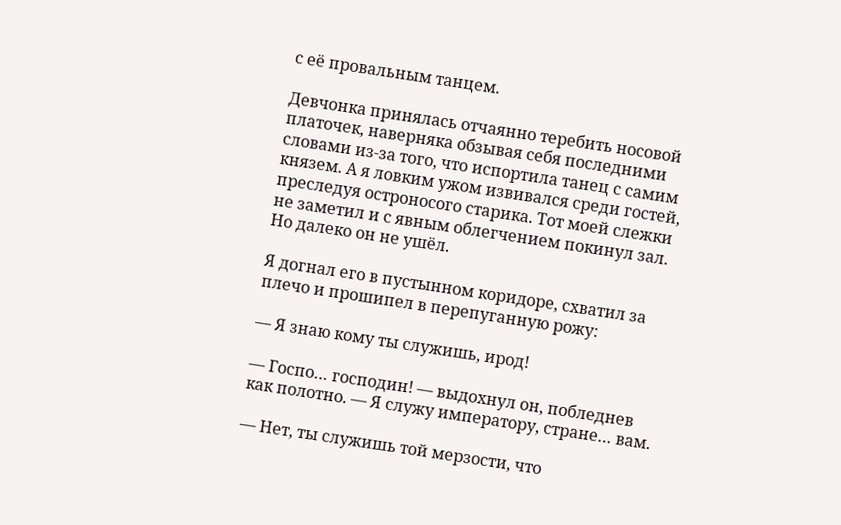с её провальным танцем.

Девчонка принялась отчаянно теребить носовой платочек, наверняка обзывая себя последними словами из-за того, что испортила танец с самим князем. А я ловким ужом извивался среди гостей, преследуя остроносого старика. Тот моей слежки не заметил и с явным облегчением покинул зал. Но далеко он не ушёл.

Я догнал его в пустынном коридоре, схватил за плечо и прошипел в перепуганную рожу:

— Я знаю кому ты служишь, ирод!

— Госпо… господин! — выдохнул он, побледнев как полотно. — Я служу императору, стране… вам.

— Нет, ты служишь той мерзости, что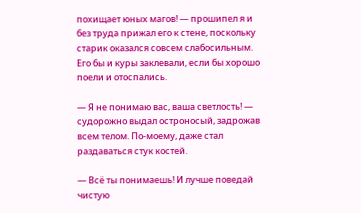похищает юных магов! — прошипел я и без труда прижал его к стене, поскольку старик оказался совсем слабосильным. Его бы и куры заклевали, если бы хорошо поели и отоспались.

— Я не понимаю вас, ваша светлость! — судорожно выдал остроносый, задрожав всем телом. По-моему, даже стал раздаваться стук костей.

— Всё ты понимаешь! И лучше поведай чистую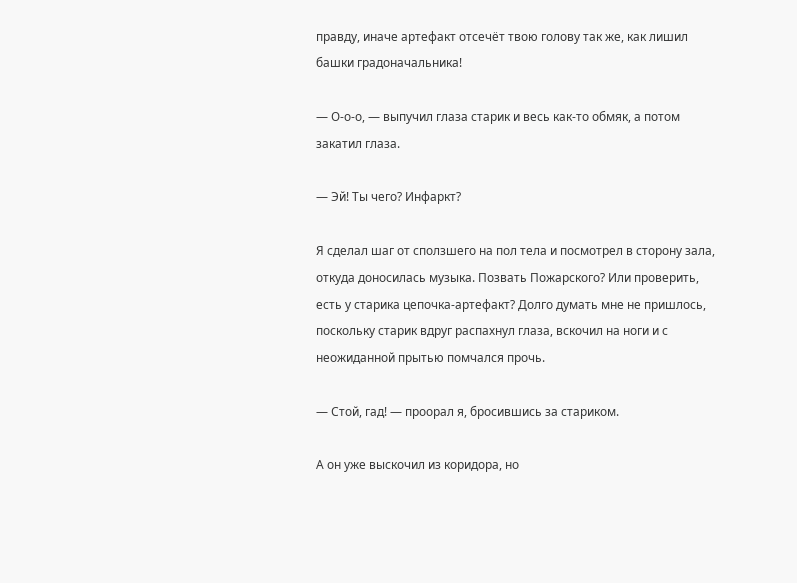правду, иначе артефакт отсечёт твою голову так же, как лишил башки градоначальника!

— О-о-о, — выпучил глаза старик и весь как-то обмяк, а потом закатил глаза.

— Эй! Ты чего? Инфаркт?

Я сделал шаг от сползшего на пол тела и посмотрел в сторону зала, откуда доносилась музыка. Позвать Пожарского? Или проверить, есть у старика цепочка-артефакт? Долго думать мне не пришлось, поскольку старик вдруг распахнул глаза, вскочил на ноги и с неожиданной прытью помчался прочь.

— Стой, гад! — проорал я, бросившись за стариком.

А он уже выскочил из коридора, но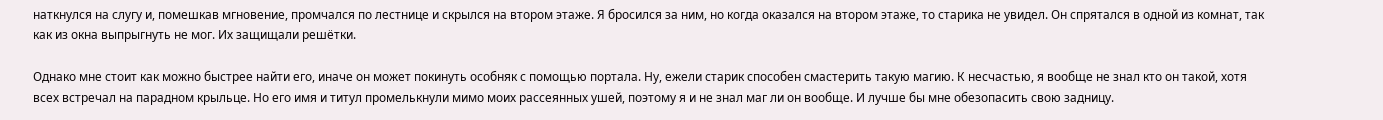наткнулся на слугу и, помешкав мгновение, промчался по лестнице и скрылся на втором этаже. Я бросился за ним, но когда оказался на втором этаже, то старика не увидел. Он спрятался в одной из комнат, так как из окна выпрыгнуть не мог. Их защищали решётки.

Однако мне стоит как можно быстрее найти его, иначе он может покинуть особняк с помощью портала. Ну, ежели старик способен смастерить такую магию. К несчастью, я вообще не знал кто он такой, хотя всех встречал на парадном крыльце. Но его имя и титул промелькнули мимо моих рассеянных ушей, поэтому я и не знал маг ли он вообще. И лучше бы мне обезопасить свою задницу.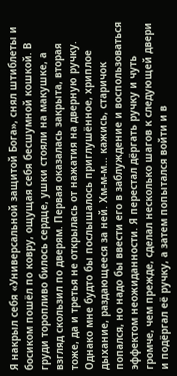Я накрыл себя «Универсальной защитой Бога», снял штиблеты и босиком пошёл по ковру, ощущая себя бесшумной кошкой. В груди торопливо билось сердце, ушки стояли на макушке, а взгляд скользил по дверям. Первая оказалась закрыта, вторая тоже, да и третья не открылась от нажатия на дверную ручку. Однако мне будто бы послышалось приглушённое, хриплое дыхание, раздающееся за ней. Хм-м-м… кажись, старичок попался, но надо бы ввести его в заблуждение и воспользоваться эффектом неожиданности. Я перестал дёргать ручку и чуть громче, чем прежде, сделал несколько шагов к следующей двери и подёргал её ручку, а затем попытался войти и в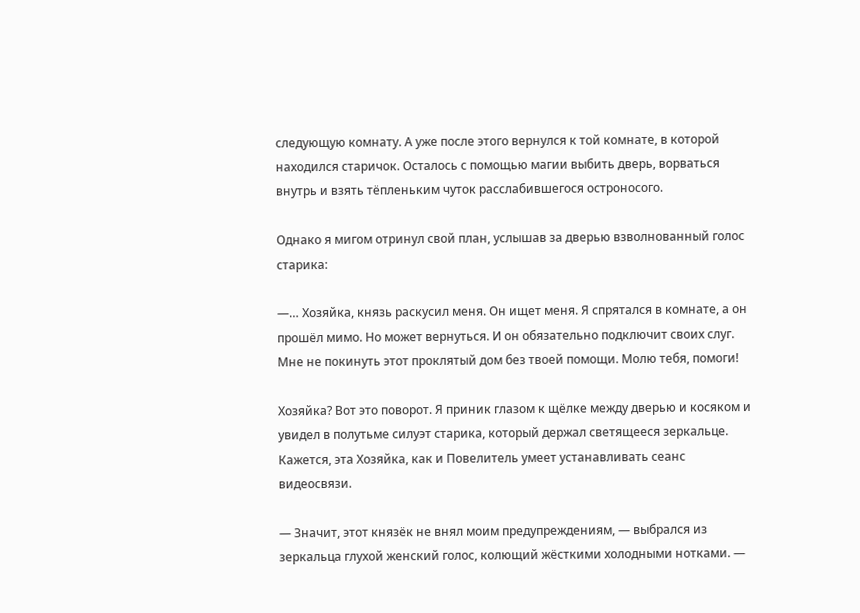следующую комнату. А уже после этого вернулся к той комнате, в которой находился старичок. Осталось с помощью магии выбить дверь, ворваться внутрь и взять тёпленьким чуток расслабившегося остроносого.

Однако я мигом отринул свой план, услышав за дверью взволнованный голос старика:

—… Хозяйка, князь раскусил меня. Он ищет меня. Я спрятался в комнате, а он прошёл мимо. Но может вернуться. И он обязательно подключит своих слуг. Мне не покинуть этот проклятый дом без твоей помощи. Молю тебя, помоги!

Хозяйка? Вот это поворот. Я приник глазом к щёлке между дверью и косяком и увидел в полутьме силуэт старика, который держал светящееся зеркальце. Кажется, эта Хозяйка, как и Повелитель умеет устанавливать сеанс видеосвязи.

— Значит, этот князёк не внял моим предупреждениям, — выбрался из зеркальца глухой женский голос, колющий жёсткими холодными нотками. —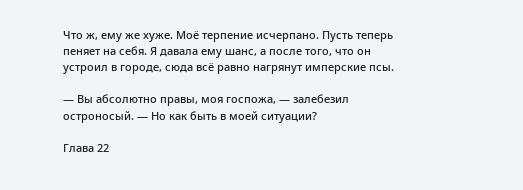Что ж, ему же хуже. Моё терпение исчерпано. Пусть теперь пеняет на себя. Я давала ему шанс, а после того, что он устроил в городе, сюда всё равно нагрянут имперские псы.

— Вы абсолютно правы, моя госпожа, — залебезил остроносый. — Но как быть в моей ситуации?

Глава 22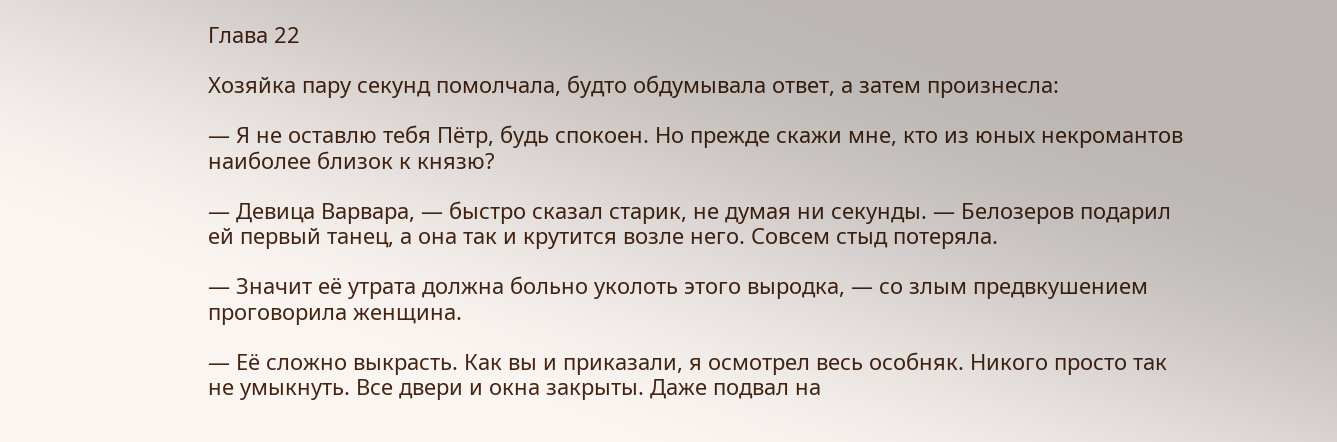Глава 22

Хозяйка пару секунд помолчала, будто обдумывала ответ, а затем произнесла:

— Я не оставлю тебя Пётр, будь спокоен. Но прежде скажи мне, кто из юных некромантов наиболее близок к князю?

— Девица Варвара, — быстро сказал старик, не думая ни секунды. — Белозеров подарил ей первый танец, а она так и крутится возле него. Совсем стыд потеряла.

— Значит её утрата должна больно уколоть этого выродка, — со злым предвкушением проговорила женщина.

— Её сложно выкрасть. Как вы и приказали, я осмотрел весь особняк. Никого просто так не умыкнуть. Все двери и окна закрыты. Даже подвал на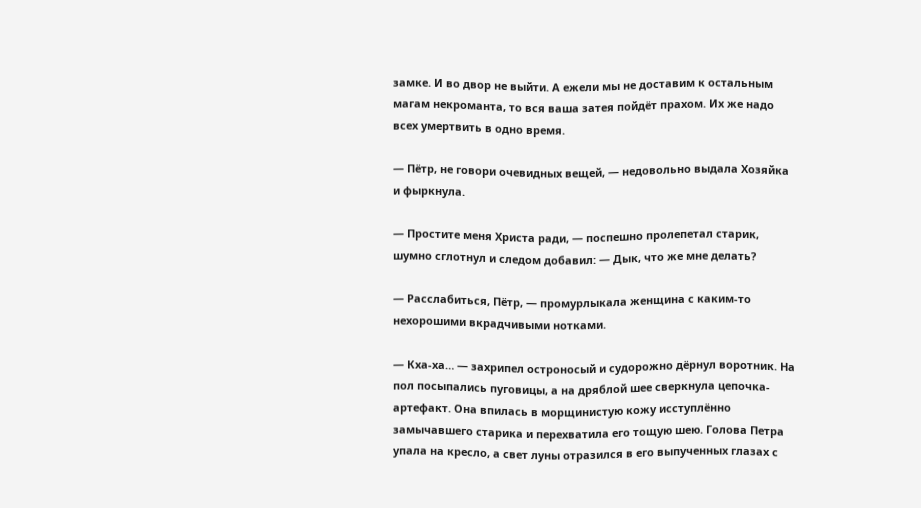замке. И во двор не выйти. А ежели мы не доставим к остальным магам некроманта, то вся ваша затея пойдёт прахом. Их же надо всех умертвить в одно время.

— Пётр, не говори очевидных вещей, — недовольно выдала Хозяйка и фыркнула.

— Простите меня Христа ради, — поспешно пролепетал старик, шумно сглотнул и следом добавил: — Дык, что же мне делать?

— Расслабиться, Пётр, — промурлыкала женщина с каким-то нехорошими вкрадчивыми нотками.

— Кха-ха… — захрипел остроносый и судорожно дёрнул воротник. На пол посыпались пуговицы, а на дряблой шее сверкнула цепочка-артефакт. Она впилась в морщинистую кожу исступлённо замычавшего старика и перехватила его тощую шею. Голова Петра упала на кресло, а свет луны отразился в его выпученных глазах с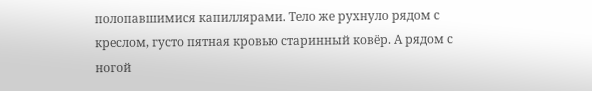полопавшимися капиллярами. Тело же рухнуло рядом с креслом, густо пятная кровью старинный ковёр. А рядом с ногой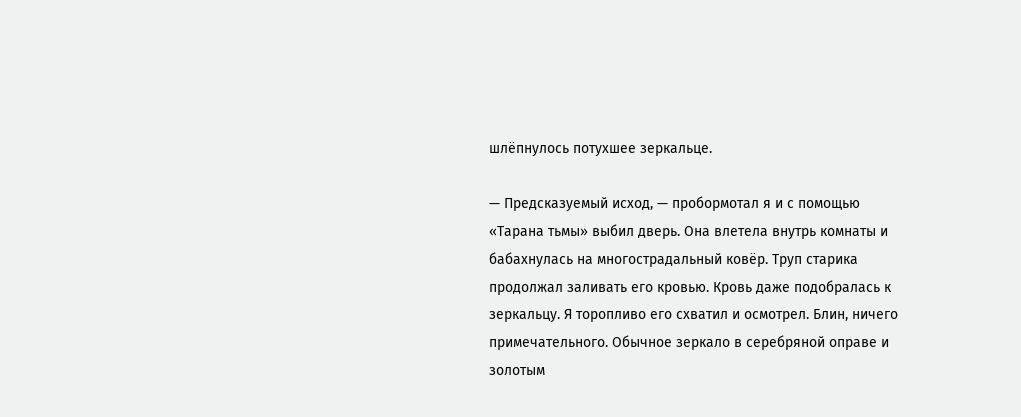шлёпнулось потухшее зеркальце.

— Предсказуемый исход, — пробормотал я и с помощью «Тарана тьмы» выбил дверь. Она влетела внутрь комнаты и бабахнулась на многострадальный ковёр. Труп старика продолжал заливать его кровью. Кровь даже подобралась к зеркальцу. Я торопливо его схватил и осмотрел. Блин, ничего примечательного. Обычное зеркало в серебряной оправе и золотым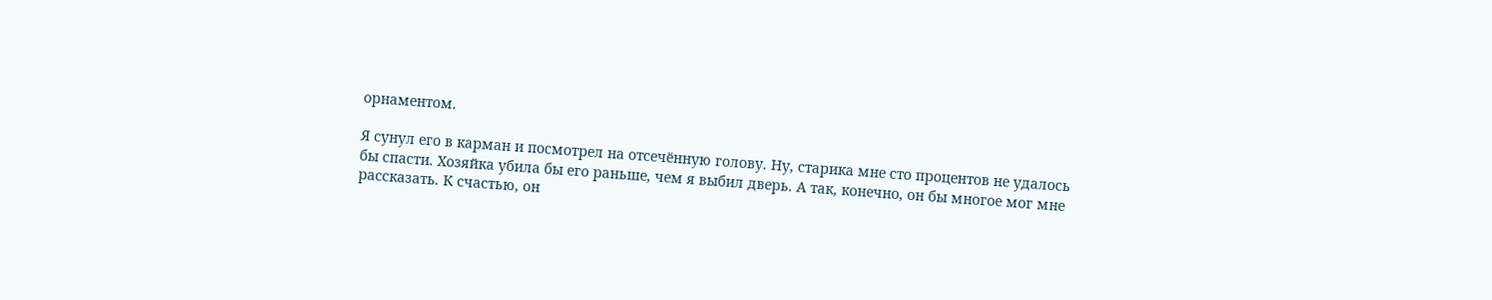орнаментом.

Я сунул его в карман и посмотрел на отсечённую голову. Ну, старика мне сто процентов не удалось бы спасти. Хозяйка убила бы его раньше, чем я выбил дверь. А так, конечно, он бы многое мог мне рассказать. К счастью, он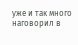уже и так много наговорил в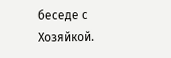беседе с Хозяйкой.